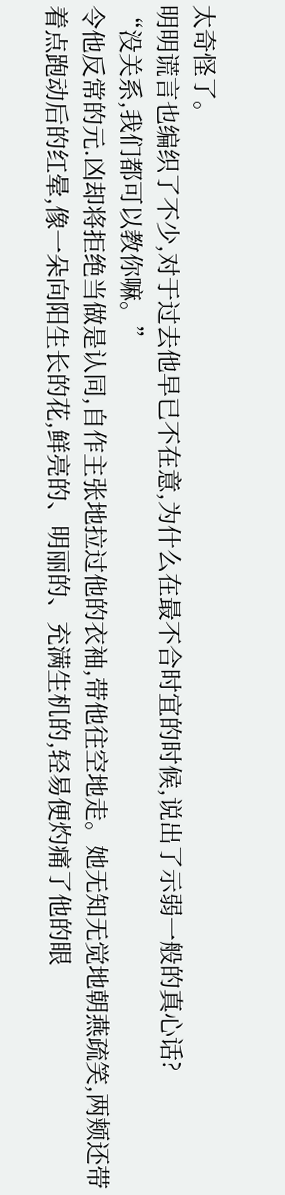太奇怪了。
明明谎言也编织了不少,对于过去他早已不在意,为什么在最不合时宜的时候,说出了示弱一般的真心话?
“没关系,我们都可以教你嘛。”
令他反常的元.凶却将拒绝当做是认同,自作主张地拉过他的衣袖,带他往空地走。她无知无觉地朝燕疏笑,两颊还带着点跑动后的红晕,像一朵向阳生长的花,鲜亮的、明丽的、充满生机的,轻易便灼痛了他的眼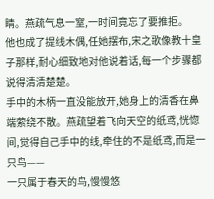睛。燕疏气息一窒,一时间竟忘了要推拒。
他也成了提线木偶,任她摆布,宋之歌像教十皇子那样,耐心细致地对他说着话,每一个步骤都说得清清楚楚。
手中的木柄一直没能放开,她身上的清香在鼻端萦绕不散。燕疏望着飞向天空的纸鸢,恍惚间,觉得自己手中的线,牵住的不是纸鸢,而是一只鸟——
一只属于春天的鸟,慢慢悠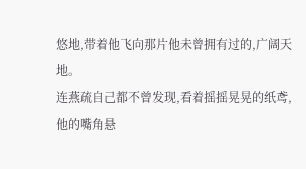悠地,带着他飞向那片他未曾拥有过的,广阔天地。
连燕疏自己都不曾发现,看着摇摇晃晃的纸鸢,他的嘴角悬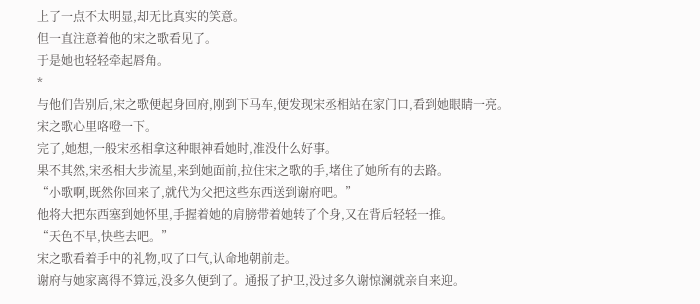上了一点不太明显,却无比真实的笑意。
但一直注意着他的宋之歌看见了。
于是她也轻轻牵起唇角。
*
与他们告别后,宋之歌便起身回府,刚到下马车,便发现宋丞相站在家门口,看到她眼睛一亮。
宋之歌心里咯噔一下。
完了,她想,一般宋丞相拿这种眼神看她时,准没什么好事。
果不其然,宋丞相大步流星,来到她面前,拉住宋之歌的手,堵住了她所有的去路。
“小歌啊,既然你回来了,就代为父把这些东西送到谢府吧。”
他将大把东西塞到她怀里,手握着她的肩膀带着她转了个身,又在背后轻轻一推。
“天色不早,快些去吧。”
宋之歌看着手中的礼物,叹了口气,认命地朝前走。
谢府与她家离得不算远,没多久便到了。通报了护卫,没过多久谢惊澜就亲自来迎。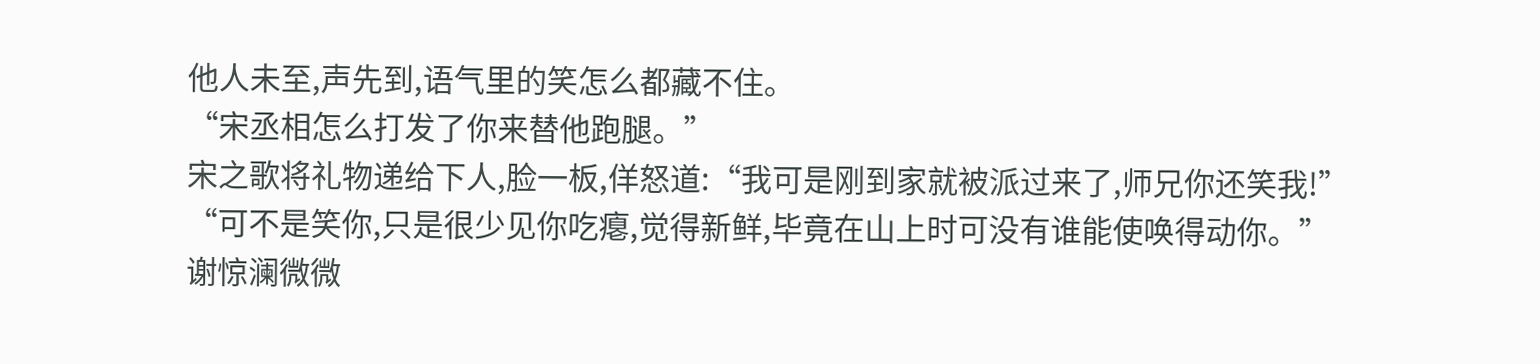他人未至,声先到,语气里的笑怎么都藏不住。
“宋丞相怎么打发了你来替他跑腿。”
宋之歌将礼物递给下人,脸一板,佯怒道:“我可是刚到家就被派过来了,师兄你还笑我!”
“可不是笑你,只是很少见你吃瘪,觉得新鲜,毕竟在山上时可没有谁能使唤得动你。”
谢惊澜微微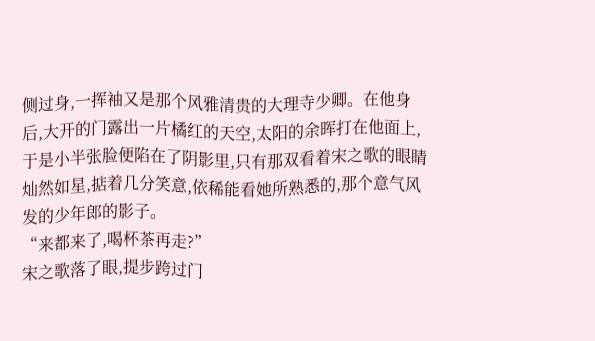侧过身,一挥袖又是那个风雅清贵的大理寺少卿。在他身后,大开的门露出一片橘红的天空,太阳的余晖打在他面上,于是小半张脸便陷在了阴影里,只有那双看着宋之歌的眼睛灿然如星,掂着几分笑意,依稀能看她所熟悉的,那个意气风发的少年郎的影子。
“来都来了,喝杯茶再走?”
宋之歌落了眼,提步跨过门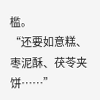槛。
“还要如意糕、枣泥酥、茯苓夹饼……”